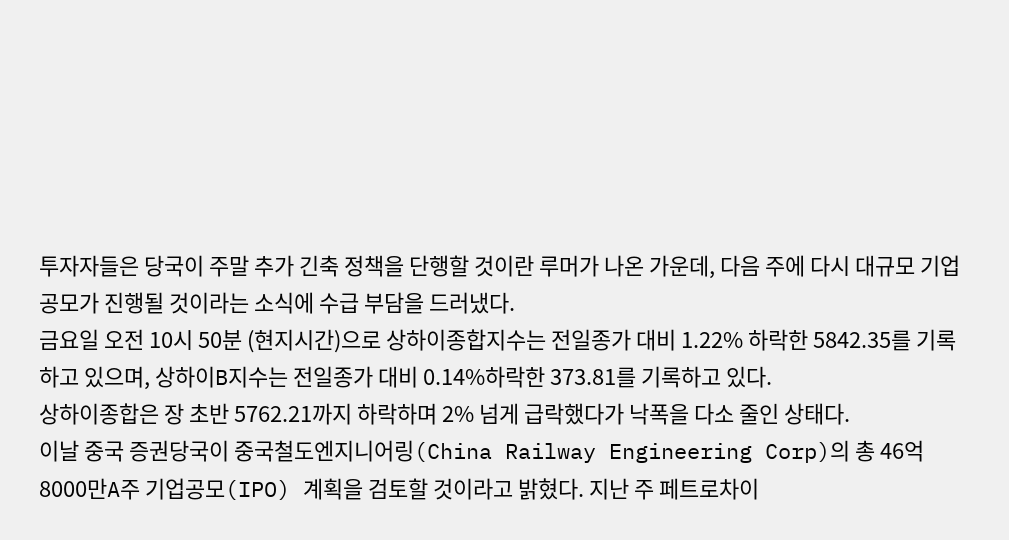투자자들은 당국이 주말 추가 긴축 정책을 단행할 것이란 루머가 나온 가운데, 다음 주에 다시 대규모 기업공모가 진행될 것이라는 소식에 수급 부담을 드러냈다.
금요일 오전 10시 50분 (현지시간)으로 상하이종합지수는 전일종가 대비 1.22% 하락한 5842.35를 기록하고 있으며, 상하이B지수는 전일종가 대비 0.14%하락한 373.81를 기록하고 있다.
상하이종합은 장 초반 5762.21까지 하락하며 2% 넘게 급락했다가 낙폭을 다소 줄인 상태다.
이날 중국 증권당국이 중국철도엔지니어링(China Railway Engineering Corp)의 총 46억 8000만A주 기업공모(IPO) 계획을 검토할 것이라고 밝혔다. 지난 주 페트로차이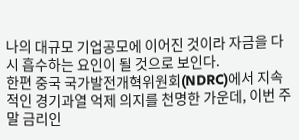나의 대규모 기업공모에 이어진 것이라 자금을 다시 흡수하는 요인이 될 것으로 보인다.
한편 중국 국가발전개혁위원회(NDRC)에서 지속적인 경기과열 억제 의지를 천명한 가운데, 이번 주말 금리인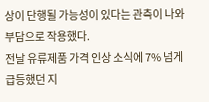상이 단행될 가능성이 있다는 관측이 나와 부담으로 작용했다.
전날 유류제품 가격 인상 소식에 7% 넘게 급등했던 지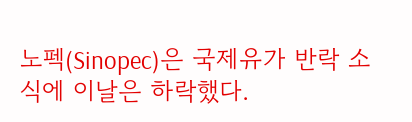노펙(Sinopec)은 국제유가 반락 소식에 이날은 하락했다.